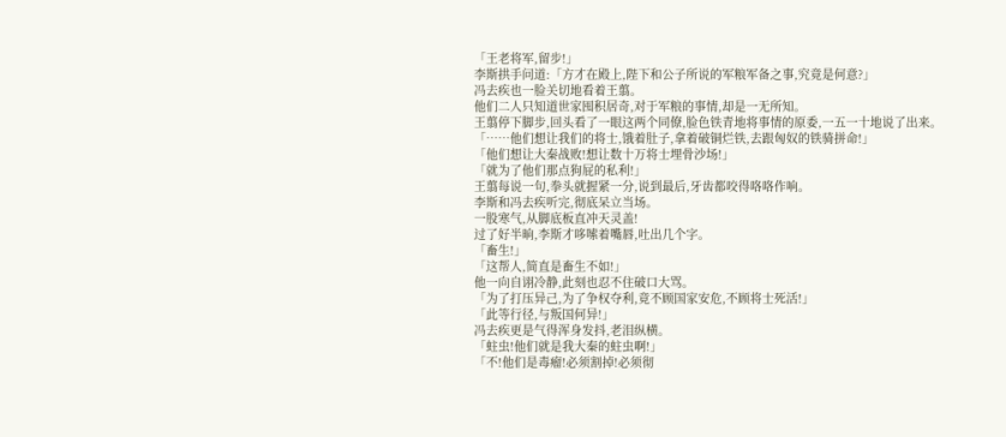「王老将军,留步!」
李斯拱手问道:「方才在殿上,陛下和公子所说的军粮军备之事,究竟是何意?」
冯去疾也一脸关切地看着王翦。
他们二人只知道世家囤积居奇,对于军粮的事情,却是一无所知。
王翦停下脚步,回头看了一眼这两个同僚,脸色铁青地将事情的原委,一五一十地说了出来。
「……他们想让我们的将士,饿着肚子,拿着破铜烂铁,去跟匈奴的铁骑拼命!」
「他们想让大秦战败!想让数十万将士埋骨沙场!」
「就为了他们那点狗屁的私利!」
王翦每说一句,拳头就握紧一分,说到最后,牙齿都咬得咯咯作响。
李斯和冯去疾听完,彻底呆立当场。
一股寒气,从脚底板直冲天灵盖!
过了好半晌,李斯才哆嗦着嘴唇,吐出几个字。
「畜生!」
「这帮人,简直是畜生不如!」
他一向自诩冷静,此刻也忍不住破口大骂。
「为了打压异己,为了争权夺利,竟不顾国家安危,不顾将士死活!」
「此等行径,与叛国何异!」
冯去疾更是气得浑身发抖,老泪纵横。
「蛀虫!他们就是我大秦的蛀虫啊!」
「不!他们是毒瘤!必须割掉!必须彻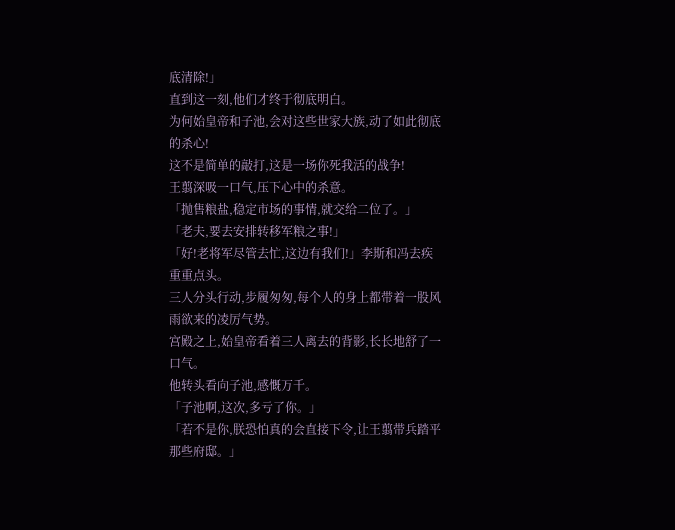底清除!」
直到这一刻,他们才终于彻底明白。
为何始皇帝和子池,会对这些世家大族,动了如此彻底的杀心!
这不是简单的敲打,这是一场你死我活的战争!
王翦深吸一口气,压下心中的杀意。
「抛售粮盐,稳定市场的事情,就交给二位了。」
「老夫,要去安排转移军粮之事!」
「好!老将军尽管去忙,这边有我们!」李斯和冯去疾重重点头。
三人分头行动,步履匆匆,每个人的身上都带着一股风雨欲来的凌厉气势。
宫殿之上,始皇帝看着三人离去的背影,长长地舒了一口气。
他转头看向子池,感慨万千。
「子池啊,这次,多亏了你。」
「若不是你,朕恐怕真的会直接下令,让王翦带兵踏平那些府邸。」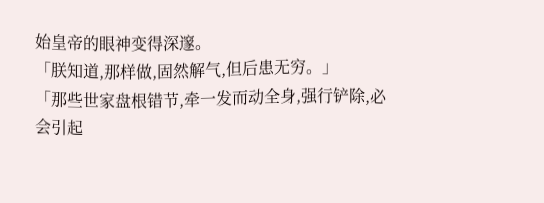始皇帝的眼神变得深邃。
「朕知道,那样做,固然解气,但后患无穷。」
「那些世家盘根错节,牵一发而动全身,强行铲除,必会引起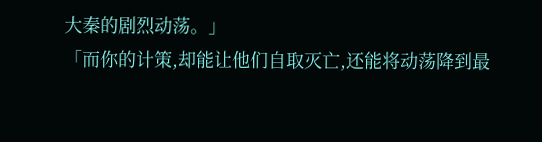大秦的剧烈动荡。」
「而你的计策,却能让他们自取灭亡,还能将动荡降到最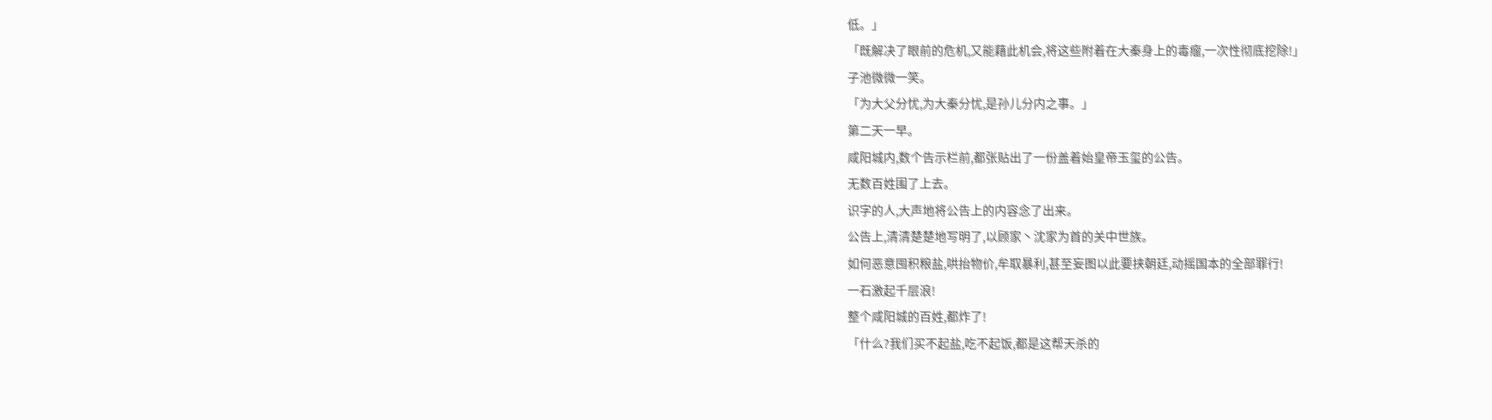低。」
「既解决了眼前的危机,又能藉此机会,将这些附着在大秦身上的毒瘤,一次性彻底挖除!」
子池微微一笑。
「为大父分忧,为大秦分忧,是孙儿分内之事。」
第二天一早。
咸阳城内,数个告示栏前,都张贴出了一份盖着始皇帝玉玺的公告。
无数百姓围了上去。
识字的人,大声地将公告上的内容念了出来。
公告上,清清楚楚地写明了,以顾家丶沈家为首的关中世族。
如何恶意囤积粮盐,哄抬物价,牟取暴利,甚至妄图以此要挟朝廷,动摇国本的全部罪行!
一石激起千层浪!
整个咸阳城的百姓,都炸了!
「什么?我们买不起盐,吃不起饭,都是这帮天杀的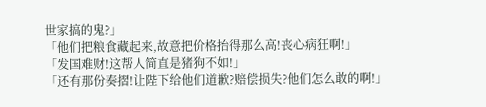世家搞的鬼?」
「他们把粮食藏起来,故意把价格抬得那么高!丧心病狂啊!」
「发国难财!这帮人简直是猪狗不如!」
「还有那份奏摺!让陛下给他们道歉?赔偿损失?他们怎么敢的啊!」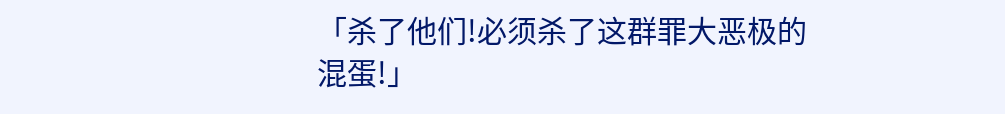「杀了他们!必须杀了这群罪大恶极的混蛋!」